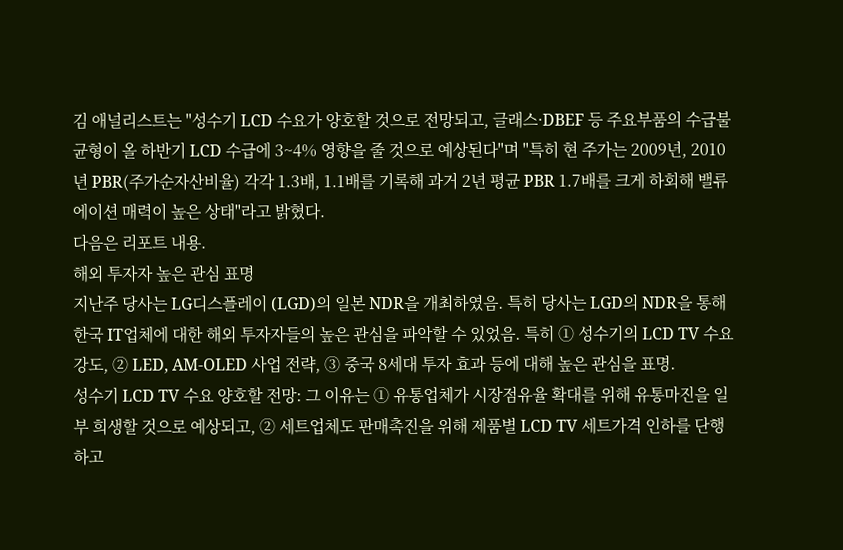김 애널리스트는 "성수기 LCD 수요가 양호할 것으로 전망되고, 글래스·DBEF 등 주요부품의 수급불균형이 올 하반기 LCD 수급에 3~4% 영향을 줄 것으로 예상된다"며 "특히 현 주가는 2009년, 2010년 PBR(주가순자산비율) 각각 1.3배, 1.1배를 기록해 과거 2년 평균 PBR 1.7배를 크게 하회해 밸류에이션 매력이 높은 상태"라고 밝혔다.
다음은 리포트 내용.
해외 투자자 높은 관심 표명
지난주 당사는 LG디스플레이 (LGD)의 일본 NDR을 개최하였음. 특히 당사는 LGD의 NDR을 통해 한국 IT업체에 대한 해외 투자자들의 높은 관심을 파악할 수 있었음. 특히 ① 성수기의 LCD TV 수요 강도, ② LED, AM-OLED 사업 전략, ③ 중국 8세대 투자 효과 등에 대해 높은 관심을 표명.
성수기 LCD TV 수요 양호할 전망: 그 이유는 ① 유통업체가 시장점유율 확대를 위해 유통마진을 일부 희생할 것으로 예상되고, ② 세트업체도 판매촉진을 위해 제품별 LCD TV 세트가격 인하를 단행하고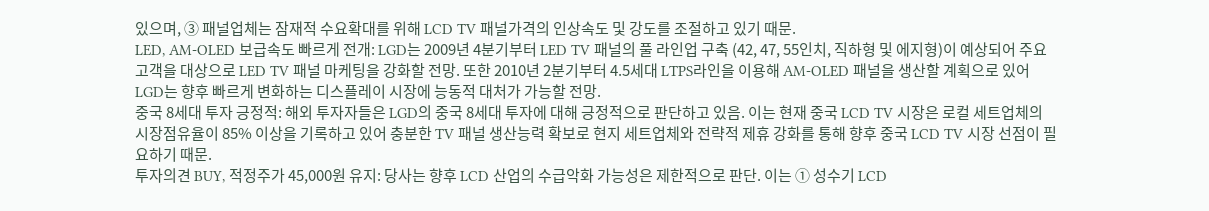있으며, ③ 패널업체는 잠재적 수요확대를 위해 LCD TV 패널가격의 인상속도 및 강도를 조절하고 있기 때문.
LED, AM-OLED 보급속도 빠르게 전개: LGD는 2009년 4분기부터 LED TV 패널의 풀 라인업 구축 (42, 47, 55인치, 직하형 및 에지형)이 예상되어 주요 고객을 대상으로 LED TV 패널 마케팅을 강화할 전망. 또한 2010년 2분기부터 4.5세대 LTPS라인을 이용해 AM-OLED 패널을 생산할 계획으로 있어 LGD는 향후 빠르게 변화하는 디스플레이 시장에 능동적 대처가 가능할 전망.
중국 8세대 투자 긍정적: 해외 투자자들은 LGD의 중국 8세대 투자에 대해 긍정적으로 판단하고 있음. 이는 현재 중국 LCD TV 시장은 로컬 세트업체의 시장점유율이 85% 이상을 기록하고 있어 충분한 TV 패널 생산능력 확보로 현지 세트업체와 전략적 제휴 강화를 통해 향후 중국 LCD TV 시장 선점이 필요하기 때문.
투자의견 BUY, 적정주가 45,000원 유지: 당사는 향후 LCD 산업의 수급악화 가능성은 제한적으로 판단. 이는 ① 성수기 LCD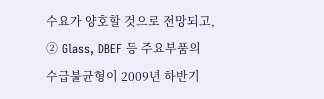수요가 양호할 것으로 전망되고, ② Glass, DBEF 등 주요부품의 수급불균형이 2009년 하반기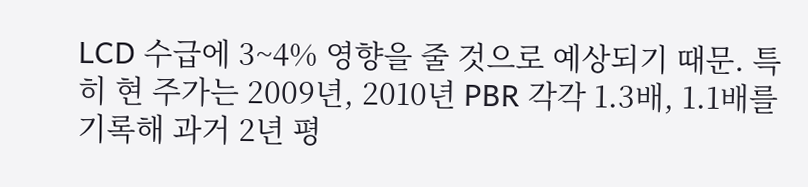LCD 수급에 3~4% 영향을 줄 것으로 예상되기 때문. 특히 현 주가는 2009년, 2010년 PBR 각각 1.3배, 1.1배를 기록해 과거 2년 평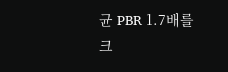균 PBR 1.7배를 크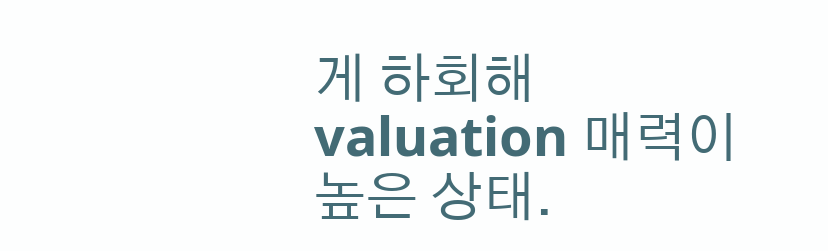게 하회해 valuation 매력이 높은 상태.